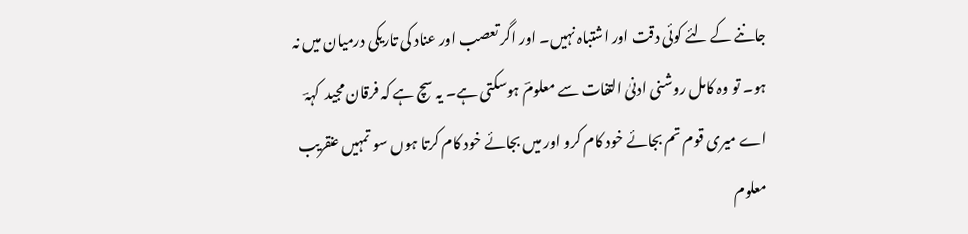جاننے کے لئے کوئی دقت اور اشتباہ نہیں۔ اور اگر تعصب اور عناد کی تاریکی درمیان میں نہ ہو۔ تو وہ کامل روشنی ادنیٰ التفات سے معلومؔ ہوسکتی ہے۔ یہ سچ ہے کہ فرقان مجید  کہہؔ اے میری قوم تم بجائے خود کام کرو اور میں بجائے خود کام کرتا ہوں سو تمہیں عنقریب معلوم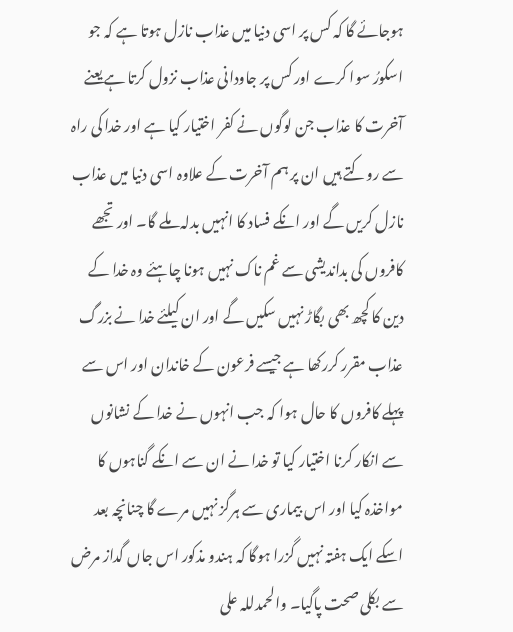ہوجائے گا کہ کس پر اسی دنیا میں عذاب نازل ہوتا ہے کہ جو اسکورُ سوا کرے اور کس پر جاودانی عذاب نزول کرتا ہے یعنے آخرت کا عذاب جن لوگوں نے کفر اختیار کیا ہے اور خدا کی راہ سے روکتے ہیں ان پر ہم آخرت کے علاوہ اسی دنیا میں عذاب نازل کریں گے اور انکے فساد کا انہیں بدلہ ملے گا۔ اور تجھے کافروں کی بداندیشی سے غم ناک نہیں ہونا چاہئے وہ خدا کے دین کا کچھ بھی بگاڑ نہیں سکیں گے اور ان کیلئے خدا نے بزرگ عذاب مقرر کررکھا ہے جیسے فرعون کے خاندان اور اس سے پہلے کافروں کا حال ہوا کہ جب انہوں نے خدا کے نشانوں سے انکار کرنا اختیار کیا تو خدا نے ان سے انکے گناہوں کا مواخذہ کیا اور اس بیماری سے ہرگز نہیں مرے گا چنانچہ بعد اسکے ایک ہفتہ نہیں گزرا ہوگا کہ ہندو مذکور اس جاں گداز مرض سے بکلی صحت پاگیا۔ والحمدللہ علی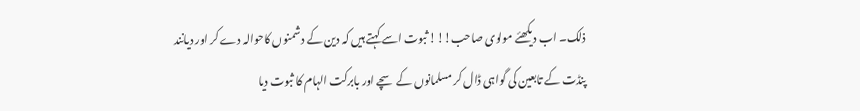ذلک۔ اب دیکھئے مولوی صاحب!!! ثبوت اسے کہتے ہیں کہ دین کے دشمنوں کاحوالہ دے کر اور دیانند پنڈت کے تابعین کی گواہی ڈال کر مسلمانوں کے سچے اور بابرکت الہام کا ثبوت دیا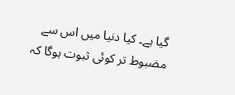گیا ہے۔ کیا دنیا میں اس سے مضبوط تر کوئی ثبوت ہوگا کہ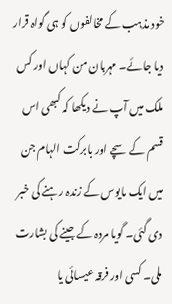خود مذہب کے مخالفوں کو ہی گواہ قرار دیا جائے۔ مہربان من کہاں اور کس ملک میں آپ نے دیکھا کہ کبھی اس قسم کے سچے اور بابرکت الہام جن میں ایک مایوس کے زندہ رہنے کی خبر دی گئی۔ گویا مردہ کے جینے کی بشارت ملی۔ کسی اور فرقہ عیسائی یا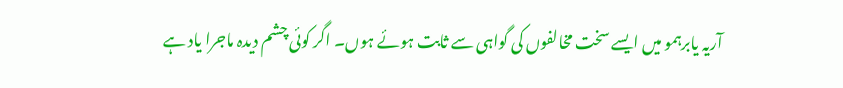آریہ یابرہمو میں ایسے سخت مخالفوں کی گواہی سے ثابت ہوئے ہوں۔ اگر کوئی چشم دیدہ ماجرا یاد ہے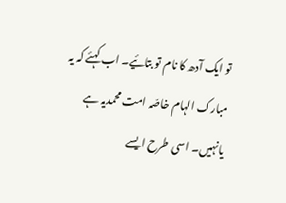تو ایک آدھ کا نام تو بتائیے۔ اب کہئے کہ یہ مبارک الہام خاصّہ امت محمدیہ ہے یانہیں۔ اسی طرح ایسے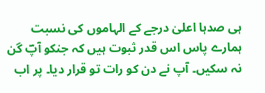ہی صدہا اعلیٰ درجے کے الہاموں کی نسبت ہمارے پاس اس قدر ثبوت ہیں کہ جنکو آپؔ گن نہ سکیں۔ آپ نے دن کو رات تو قرار دیا۔ پر اب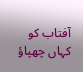آفتاب کو کہاں چھپاؤ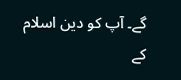گے۔ آپ کو دین اسلام کے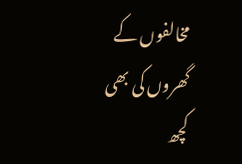مخالفوں کے گھروں کی بھی کچھ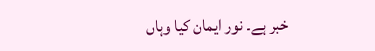خبر ہے۔ نور ایمان کیا وہاں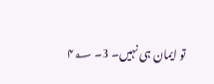تو ایمان ہی نہیں۔ 3۔ ۴؂